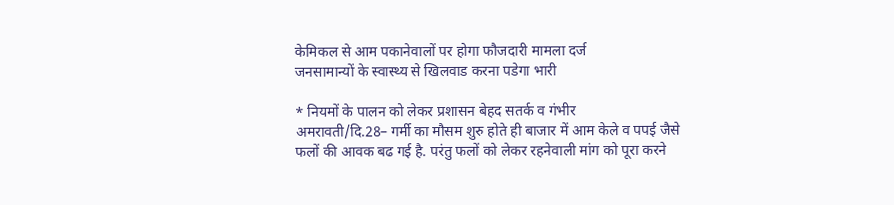केमिकल से आम पकानेवालों पर होगा फौजदारी मामला दर्ज
जनसामान्यों के स्वास्थ्य से खिलवाड करना पडेगा भारी

* नियमों के पालन को लेकर प्रशासन बेहद सतर्क व गंभीर
अमरावती/दि.28– गर्मी का मौसम शुरु होते ही बाजार में आम केले व पपई जैसे फलों की आवक बढ गई है. परंतु फलों को लेकर रहनेवाली मांग को पूरा करने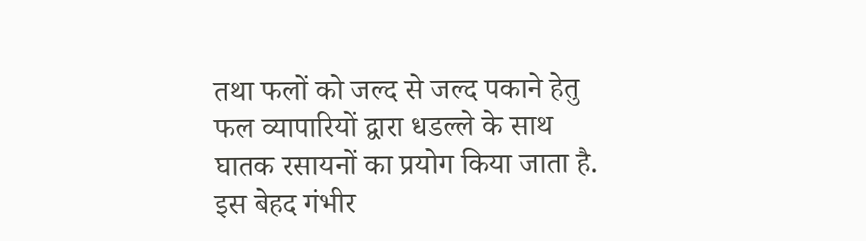तथा फलों को जल्द से जल्द पकाने हेतु फल व्यापारियों द्वारा धडल्ले के साथ घातक रसायनों का प्रयोग किया जाता है. इस बेहद गंभीर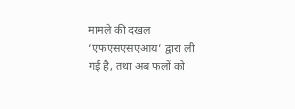मामले की दखल ‘एफएसएसएआय’ द्वारा ली गई है, तथा अब फलों को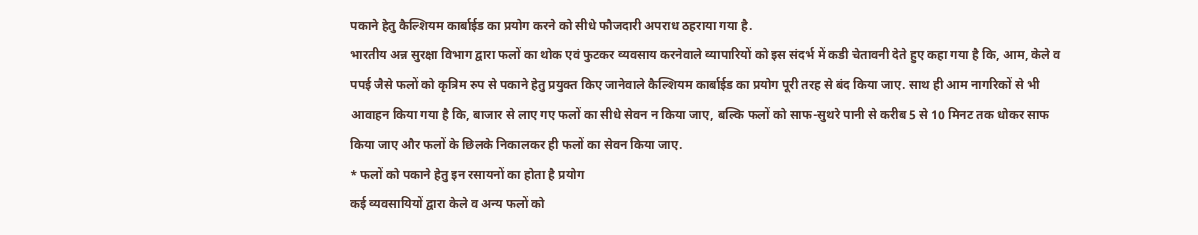पकाने हेतु कैल्शियम कार्बाईड का प्रयोग करने को सीधे फौजदारी अपराध ठहराया गया है.
भारतीय अन्न सुरक्षा विभाग द्वारा फलों का थोक एवं फुटकर व्यवसाय करनेवाले व्यापारियों को इस संदर्भ में कडी चेतावनी देते हुए कहा गया है कि, आम, केले व पपई जैसे फलों को कृत्रिम रुप से पकाने हेतु प्रयुक्त किए जानेवाले कैल्शियम कार्बाईड का प्रयोग पूरी तरह से बंद किया जाए. साथ ही आम नागरिकों से भी आवाहन किया गया है कि, बाजार से लाए गए फलों का सीधे सेवन न किया जाए, बल्कि फलों को साफ-सुथरे पानी से करीब 5 से 10 मिनट तक धोकर साफ किया जाए और फलों के छिलके निकालकर ही फलों का सेवन किया जाए.
* फलों को पकाने हेतु इन रसायनों का होता है प्रयोग
कई व्यवसायियों द्वारा केले व अन्य फलों को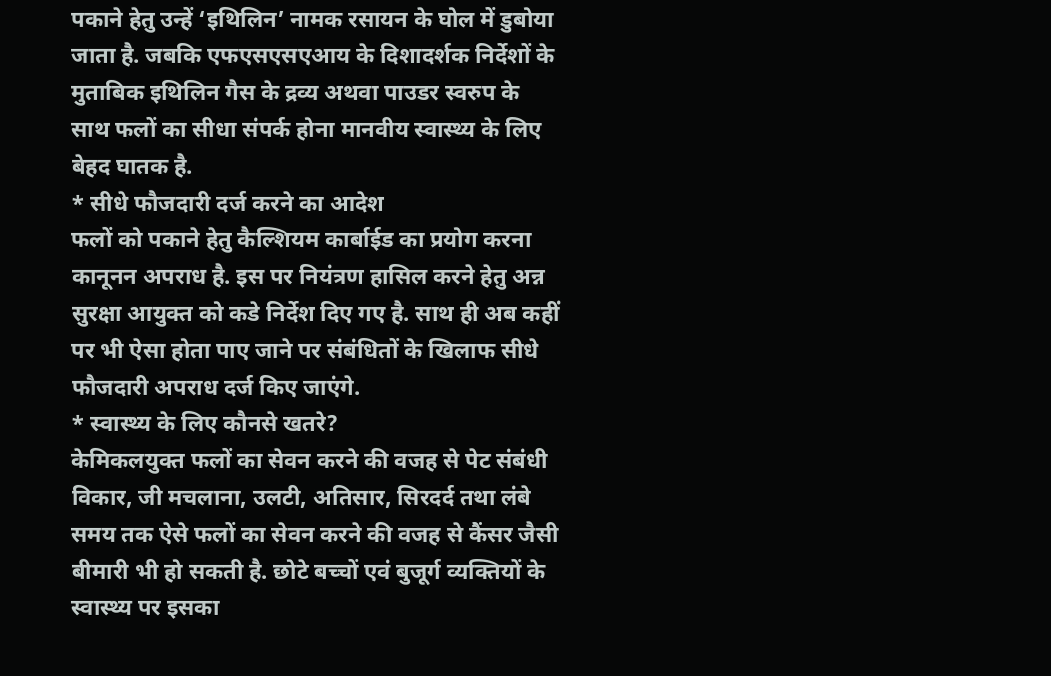पकाने हेतु उन्हें ‘इथिलिन’ नामक रसायन के घोल में डुबोया जाता है. जबकि एफएसएसएआय के दिशादर्शक निर्देशों के मुताबिक इथिलिन गैस के द्रव्य अथवा पाउडर स्वरुप के साथ फलों का सीधा संपर्क होना मानवीय स्वास्थ्य के लिए बेहद घातक है.
* सीधे फौजदारी दर्ज करने का आदेश
फलों को पकाने हेतु कैल्शियम कार्बाईड का प्रयोग करना कानूनन अपराध है. इस पर नियंत्रण हासिल करने हेतु अन्न सुरक्षा आयुक्त को कडे निर्देश दिए गए है. साथ ही अब कहीं पर भी ऐसा होता पाए जाने पर संबंधितों के खिलाफ सीधे फौजदारी अपराध दर्ज किए जाएंगे.
* स्वास्थ्य के लिए कौनसे खतरे?
केमिकलयुक्त फलों का सेवन करने की वजह से पेट संबंधी विकार, जी मचलाना, उलटी, अतिसार, सिरदर्द तथा लंबे समय तक ऐसे फलों का सेवन करने की वजह से कैंसर जैसी बीमारी भी हो सकती है. छोटे बच्चों एवं बुजूर्ग व्यक्तियों के स्वास्थ्य पर इसका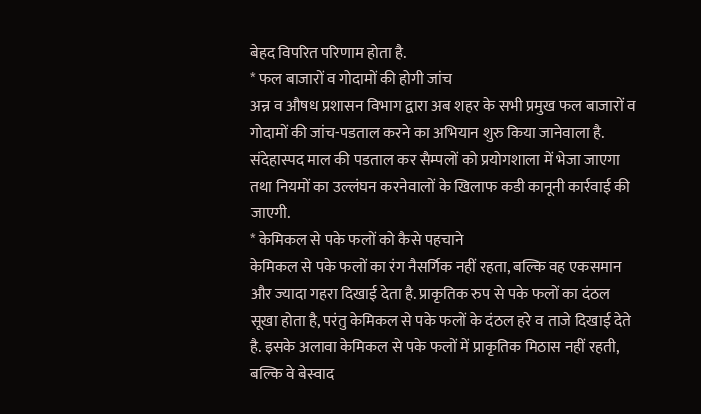बेहद विपरित परिणाम होता है.
* फल बाजारों व गोदामों की होगी जांच
अन्न व औषध प्रशासन विभाग द्वारा अब शहर के सभी प्रमुख फल बाजारों व गोदामों की जांच-पडताल करने का अभियान शुरु किया जानेवाला है. संदेहास्पद माल की पडताल कर सैम्पलों को प्रयोगशाला में भेजा जाएगा तथा नियमों का उल्लंघन करनेवालों के खिलाफ कडी कानूनी कार्रवाई की जाएगी.
* केमिकल से पके फलों को कैसे पहचाने
केमिकल से पके फलों का रंग नैसर्गिक नहीं रहता, बल्कि वह एकसमान और ज्यादा गहरा दिखाई देता है. प्राकृतिक रुप से पके फलों का दंठल सूखा होता है, परंतु केमिकल से पके फलों के दंठल हरे व ताजे दिखाई देते है. इसके अलावा केमिकल से पके फलों में प्राकृतिक मिठास नहीं रहती, बल्कि वे बेस्वाद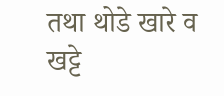तथा थोडे खारे व खट्टे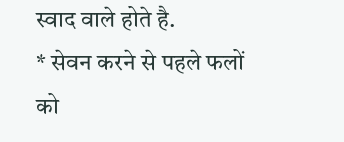स्वाद वाले होते है.
* सेवन करने से पहले फलों को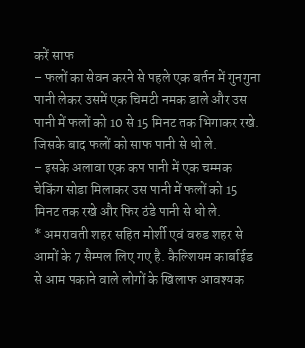करें साफ
– फलों का सेवन करने से पहले एक बर्तन में गुनगुना पानी लेकर उसमें एक चिमटी नमक डाले और उस पानी में फलों को 10 से 15 मिनट तक भिगाकर रखे. जिसके बाद फलों को साफ पानी से धो ले.
– इसके अलावा एक कप पानी में एक चम्मक चेकिंग सोडा मिलाकर उस पानी में फलों को 15 मिनट तक रखे और फिर ठंडे पानी से धो ले.
* अमरावती शहर सहित मोर्शी एवं वरुड शहर से आमों के 7 सैम्पल लिए गए है. कैल्शियम कार्बाईड से आम पकाने वाले लोगों के खिलाफ आवश्यक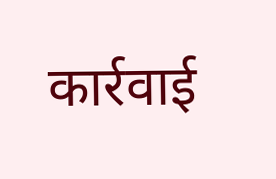कार्रवाई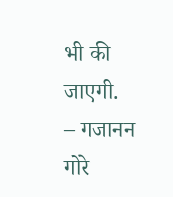भी की जाएगी.
– गजानन गोरे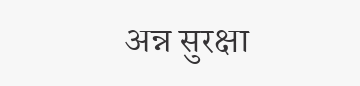अन्न सुरक्षा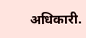अधिकारी.